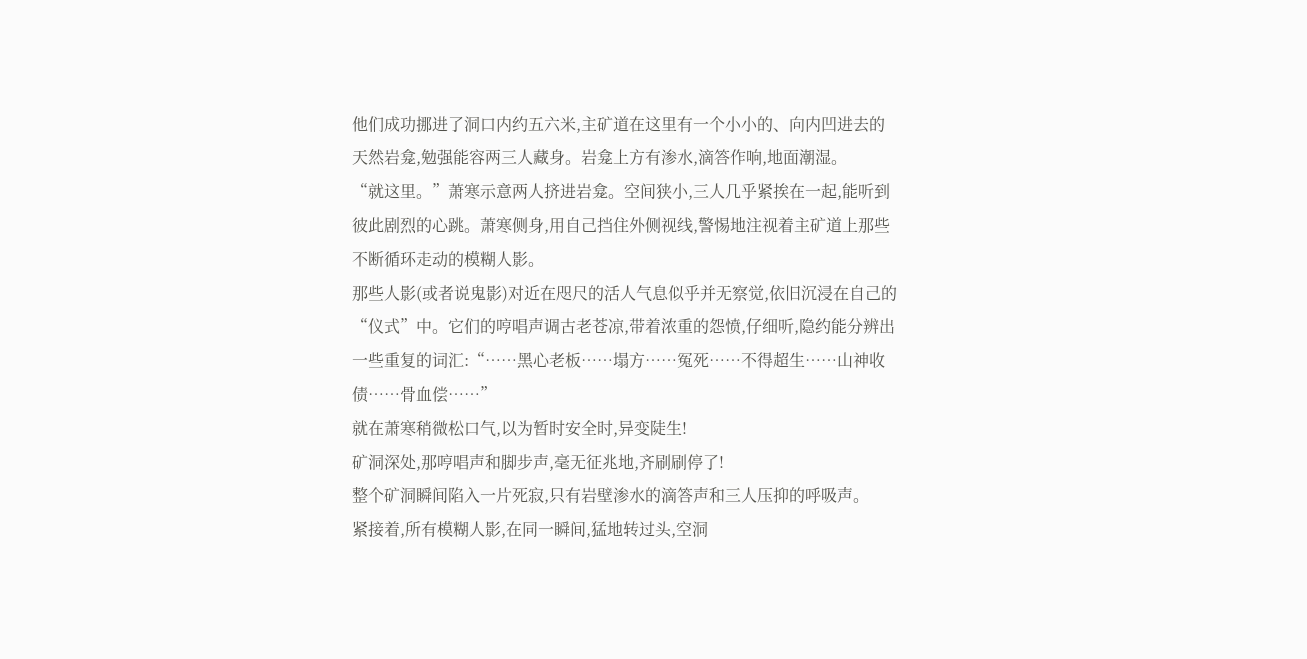他们成功挪进了洞口内约五六米,主矿道在这里有一个小小的、向内凹进去的天然岩龛,勉强能容两三人藏身。岩龛上方有渗水,滴答作响,地面潮湿。
“就这里。”萧寒示意两人挤进岩龛。空间狭小,三人几乎紧挨在一起,能听到彼此剧烈的心跳。萧寒侧身,用自己挡住外侧视线,警惕地注视着主矿道上那些不断循环走动的模糊人影。
那些人影(或者说鬼影)对近在咫尺的活人气息似乎并无察觉,依旧沉浸在自己的“仪式”中。它们的哼唱声调古老苍凉,带着浓重的怨愤,仔细听,隐约能分辨出一些重复的词汇:“……黑心老板……塌方……冤死……不得超生……山神收债……骨血偿……”
就在萧寒稍微松口气,以为暂时安全时,异变陡生!
矿洞深处,那哼唱声和脚步声,毫无征兆地,齐刷刷停了!
整个矿洞瞬间陷入一片死寂,只有岩壁渗水的滴答声和三人压抑的呼吸声。
紧接着,所有模糊人影,在同一瞬间,猛地转过头,空洞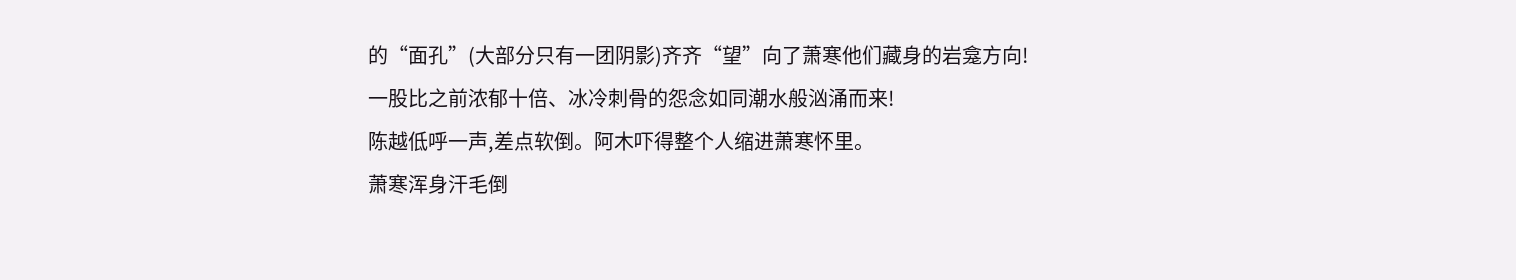的“面孔”(大部分只有一团阴影)齐齐“望”向了萧寒他们藏身的岩龛方向!
一股比之前浓郁十倍、冰冷刺骨的怨念如同潮水般汹涌而来!
陈越低呼一声,差点软倒。阿木吓得整个人缩进萧寒怀里。
萧寒浑身汗毛倒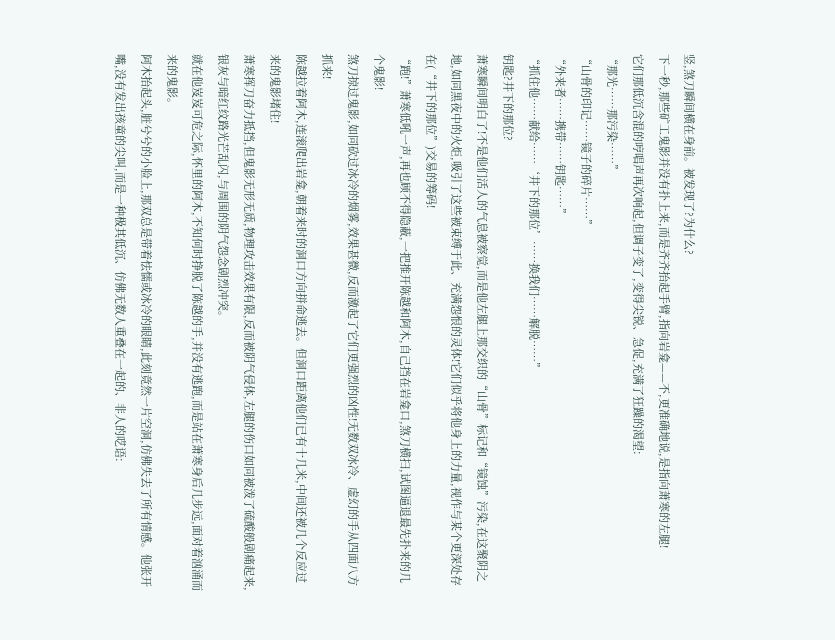竖,煞刀瞬间横在身前。被发现了?为什么?
下一秒,那些矿工鬼影并没有扑上来,而是齐齐抬起手臂,指向岩龛——不,更准确地说,是指向萧寒的左腿!
它们那低沉含混的哼唱声再次响起,但调子变了,变得尖锐、急促,充满了狂躁的渴望:
“那光……那污染……”
“山骨的印记……镜子的碎片……”
“外来者……携带……钥匙……”
“抓住他……献给……‘井下的那位’……换我们……解脱……”
钥匙?井下的那位?
萧寒瞬间明白了!不是他们活人的气息被察觉,而是他左腿上那交织的“山骨”标记和“镜蚀”污染,在这聚阴之地,如同黑夜中的火炬,吸引了这些被束缚于此、充满怨恨的灵体!它们似乎将他身上的力量,视作与某个更深处存在(“井下的那位”)交易的筹码!
“跑!”萧寒低吼一声,再也顾不得隐蔽,一把推开陈越和阿木,自己挡在岩龛口,煞刀横扫,试图逼退最先扑来的几个鬼影!
煞刀掠过鬼影,如同砍过冰冷的烟雾,效果甚微,反而激起了它们更强烈的凶性!无数双冰冷、虚幻的手从四面八方抓来!
陈越拉着阿木,连滚爬出岩龛,朝着来时的洞口方向拼命逃去。但洞口距离他们已有十几米,中间还被几个反应过来的鬼影堵住!
萧寒挥刀奋力抵挡,但鬼影无形无质,物理攻击效果有限,反而被阴气侵体,左腿的伤口如同被泼了硫酸般剧痛起来,银灰与暗红纹路光芒乱闪,与周围的阴气怨念剧烈冲突。
就在他岌岌可危之际,怀里的阿木,不知何时挣脱了陈越的手,并没有逃跑,而是站在萧寒身后几步远,面对着汹涌而来的鬼影。
阿木抬起头,脏兮兮的小脸上,那双总是带着怯懦或冰冷的眼睛,此刻竟然一片空洞,仿佛失去了所有情感。他张开嘴,没有发出孩童的尖叫,而是一种极其低沉、仿佛无数人重叠在一起的、非人的呓语: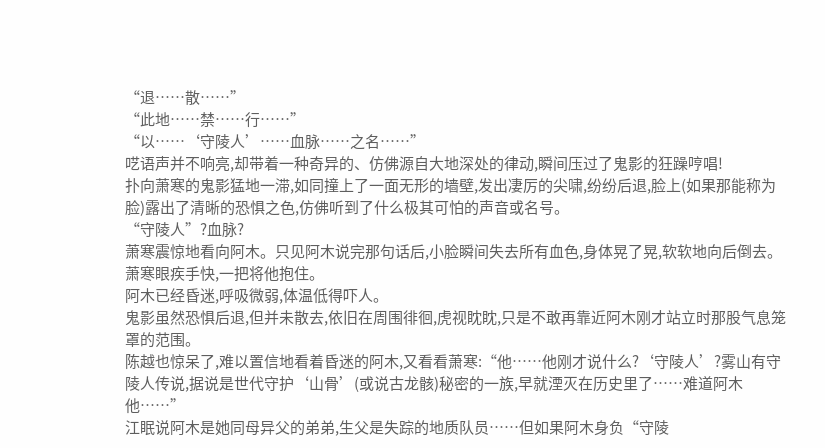“退……散……”
“此地……禁……行……”
“以……‘守陵人’……血脉……之名……”
呓语声并不响亮,却带着一种奇异的、仿佛源自大地深处的律动,瞬间压过了鬼影的狂躁哼唱!
扑向萧寒的鬼影猛地一滞,如同撞上了一面无形的墙壁,发出凄厉的尖啸,纷纷后退,脸上(如果那能称为脸)露出了清晰的恐惧之色,仿佛听到了什么极其可怕的声音或名号。
“守陵人”?血脉?
萧寒震惊地看向阿木。只见阿木说完那句话后,小脸瞬间失去所有血色,身体晃了晃,软软地向后倒去。萧寒眼疾手快,一把将他抱住。
阿木已经昏迷,呼吸微弱,体温低得吓人。
鬼影虽然恐惧后退,但并未散去,依旧在周围徘徊,虎视眈眈,只是不敢再靠近阿木刚才站立时那股气息笼罩的范围。
陈越也惊呆了,难以置信地看着昏迷的阿木,又看看萧寒:“他……他刚才说什么?‘守陵人’?雾山有守陵人传说,据说是世代守护‘山骨’(或说古龙骸)秘密的一族,早就湮灭在历史里了……难道阿木他……”
江眠说阿木是她同母异父的弟弟,生父是失踪的地质队员……但如果阿木身负“守陵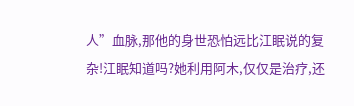人”血脉,那他的身世恐怕远比江眠说的复杂!江眠知道吗?她利用阿木,仅仅是治疗,还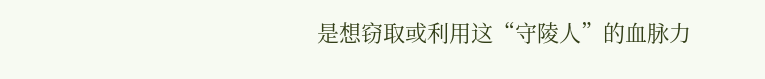是想窃取或利用这“守陵人”的血脉力